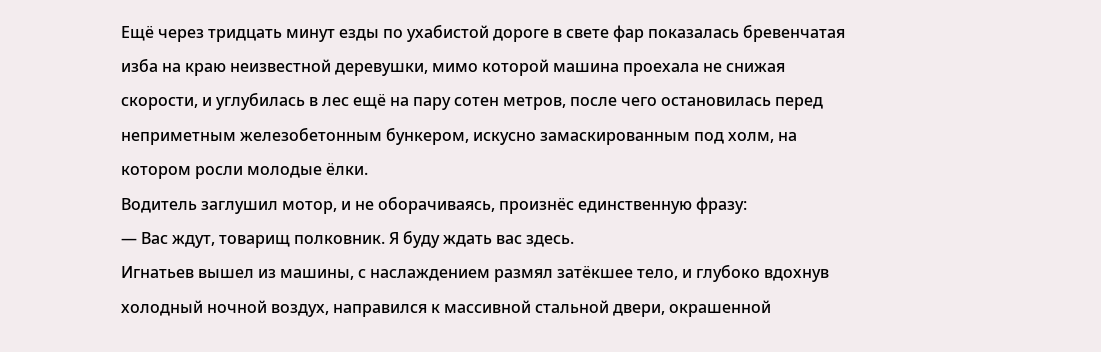Ещё через тридцать минут езды по ухабистой дороге в свете фар показалась бревенчатая изба на краю неизвестной деревушки, мимо которой машина проехала не снижая скорости, и углубилась в лес ещё на пару сотен метров, после чего остановилась перед неприметным железобетонным бункером, искусно замаскированным под холм, на котором росли молодые ёлки.
Водитель заглушил мотор, и не оборачиваясь, произнёс единственную фразу:
— Вас ждут, товарищ полковник. Я буду ждать вас здесь.
Игнатьев вышел из машины, с наслаждением размял затёкшее тело, и глубоко вдохнув холодный ночной воздух, направился к массивной стальной двери, окрашенной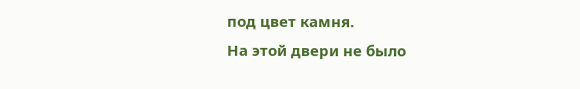под цвет камня.
На этой двери не было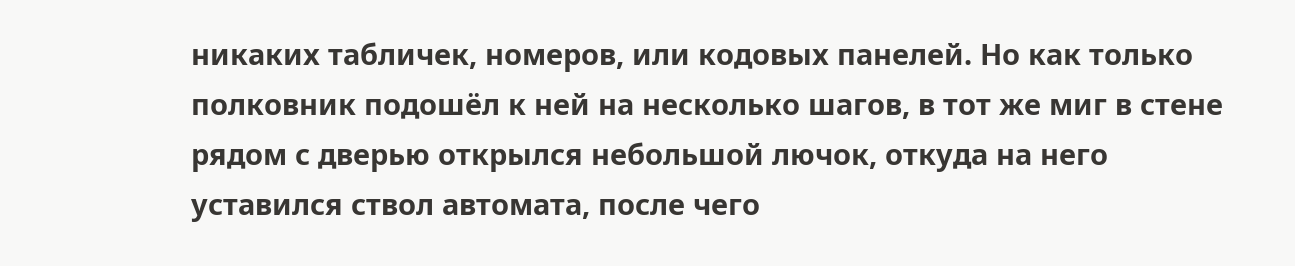никаких табличек, номеров, или кодовых панелей. Но как только полковник подошёл к ней на несколько шагов, в тот же миг в стене рядом с дверью открылся небольшой лючок, откуда на него уставился ствол автомата, после чего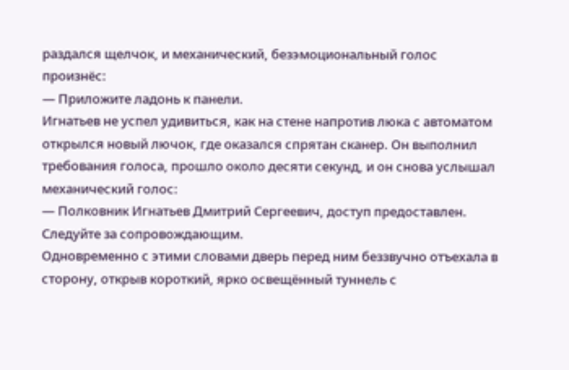раздался щелчок, и механический, безэмоциональный голос произнёс:
— Приложите ладонь к панели.
Игнатьев не успел удивиться, как на стене напротив люка с автоматом открылся новый лючок, где оказался спрятан сканер. Он выполнил требования голоса, прошло около десяти секунд, и он снова услышал механический голос:
— Полковник Игнатьев Дмитрий Сергеевич, доступ предоставлен. Следуйте за сопровождающим.
Одновременно с этими словами дверь перед ним беззвучно отъехала в сторону, открыв короткий, ярко освещённый туннель с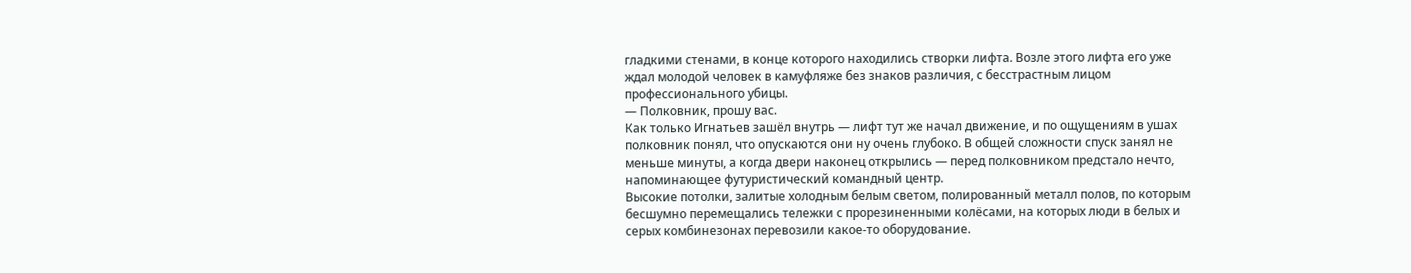гладкими стенами, в конце которого находились створки лифта. Возле этого лифта его уже ждал молодой человек в камуфляже без знаков различия, с бесстрастным лицом профессионального убицы.
— Полковник, прошу вас.
Как только Игнатьев зашёл внутрь — лифт тут же начал движение, и по ощущениям в ушах полковник понял, что опускаются они ну очень глубоко. В общей сложности спуск занял не меньше минуты, а когда двери наконец открылись — перед полковником предстало нечто, напоминающее футуристический командный центр.
Высокие потолки, залитые холодным белым светом, полированный металл полов, по которым бесшумно перемещались тележки с прорезиненными колёсами, на которых люди в белых и серых комбинезонах перевозили какое-то оборудование.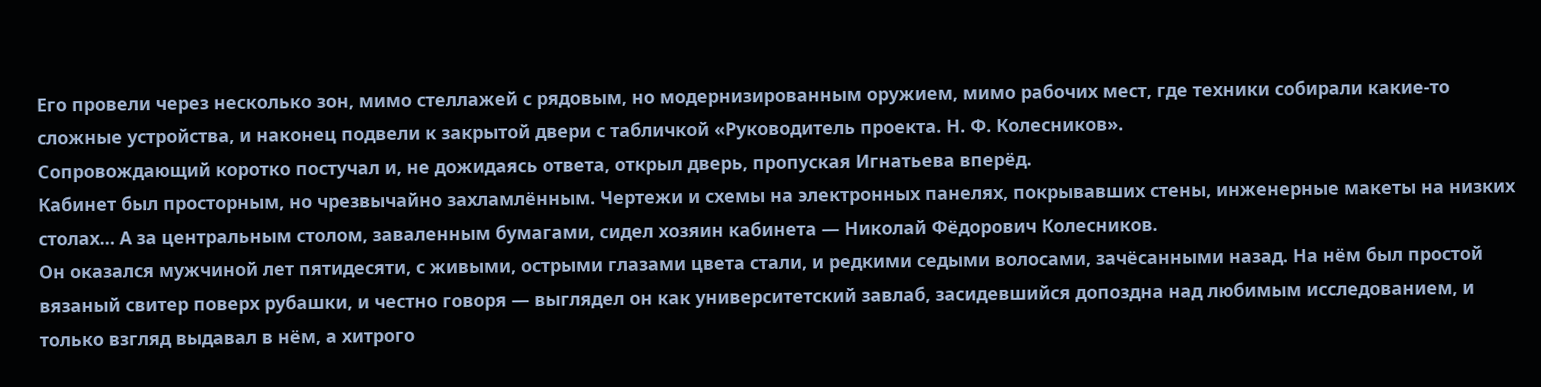Его провели через несколько зон, мимо стеллажей с рядовым, но модернизированным оружием, мимо рабочих мест, где техники собирали какие-то сложные устройства, и наконец подвели к закрытой двери с табличкой «Руководитель проекта. Н. Ф. Колесников».
Сопровождающий коротко постучал и, не дожидаясь ответа, открыл дверь, пропуская Игнатьева вперёд.
Кабинет был просторным, но чрезвычайно захламлённым. Чертежи и схемы на электронных панелях, покрывавших стены, инженерные макеты на низких столах… А за центральным столом, заваленным бумагами, сидел хозяин кабинета — Николай Фёдорович Колесников.
Он оказался мужчиной лет пятидесяти, с живыми, острыми глазами цвета стали, и редкими седыми волосами, зачёсанными назад. На нём был простой вязаный свитер поверх рубашки, и честно говоря — выглядел он как университетский завлаб, засидевшийся допоздна над любимым исследованием, и только взгляд выдавал в нём, а хитрого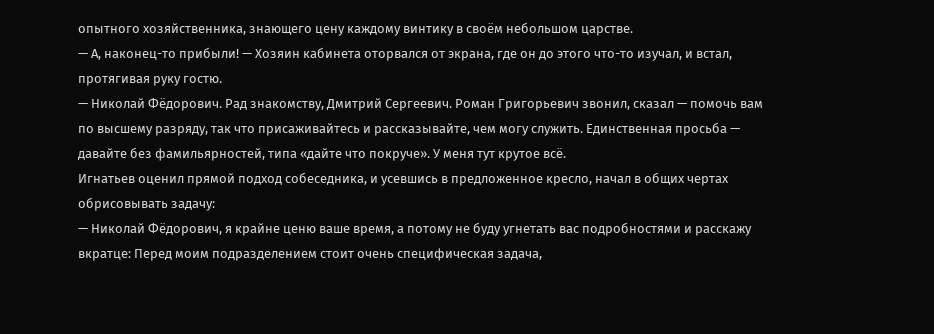опытного хозяйственника, знающего цену каждому винтику в своём небольшом царстве.
— А, наконец-то прибыли! — Хозяин кабинета оторвался от экрана, где он до этого что-то изучал, и встал, протягивая руку гостю.
— Николай Фёдорович. Рад знакомству, Дмитрий Сергеевич. Роман Григорьевич звонил, сказал — помочь вам по высшему разряду, так что присаживайтесь и рассказывайте, чем могу служить. Единственная просьба — давайте без фамильярностей, типа «дайте что покруче». У меня тут крутое всё.
Игнатьев оценил прямой подход собеседника, и усевшись в предложенное кресло, начал в общих чертах обрисовывать задачу:
— Николай Фёдорович, я крайне ценю ваше время, а потому не буду угнетать вас подробностями и расскажу вкратце: Перед моим подразделением стоит очень специфическая задача,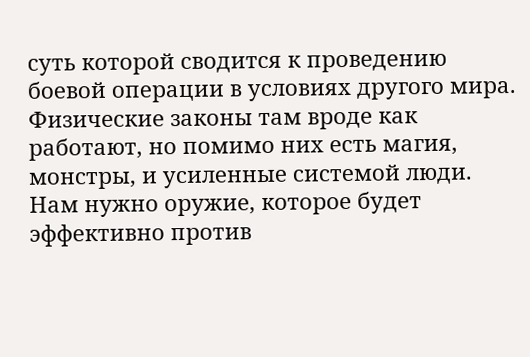суть которой сводится к проведению боевой операции в условиях другого мира.
Физические законы там вроде как работают, но помимо них есть магия, монстры, и усиленные системой люди. Нам нужно оружие, которое будет эффективно против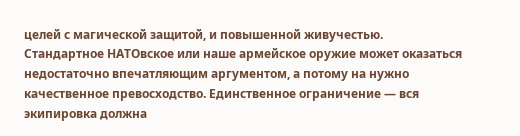целей с магической защитой, и повышенной живучестью.
Стандартное НАТОвское или наше армейское оружие может оказаться недостаточно впечатляющим аргументом, а потому на нужно качественное превосходство. Единственное ограничение — вся экипировка должна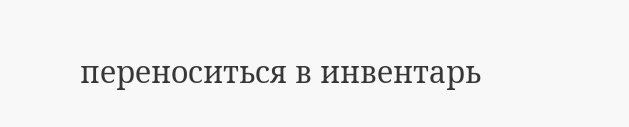переноситься в инвентарь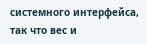системного интерфейса, так что вес и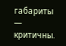габариты — критичны.